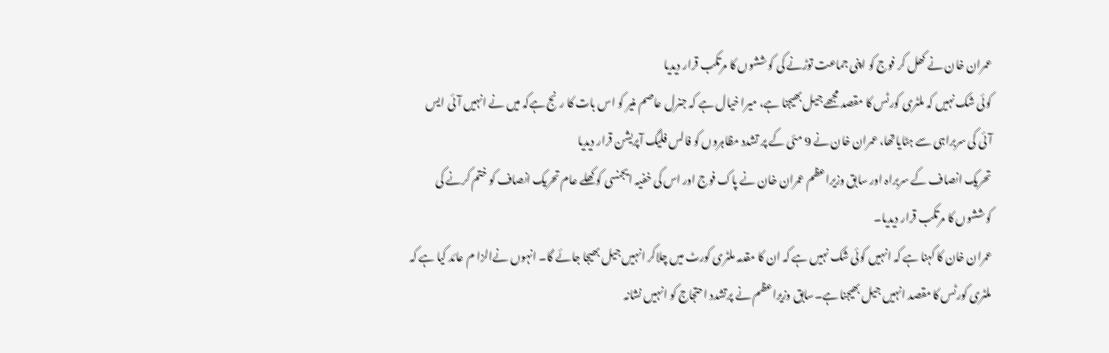عمران خان نے کھل کر فوج کو اپنی جماعت توڑنے کی کوششوں کا مرتکب قرار دیدیا
کوئی شک نہیں کہ ملٹری کورٹس کا مقصد مجھے جیل بھیجنا ہے، میرا خیال ہے کہ جنرل عاصم منیر کو اس بات کا رنج ہےکہ میں نے انہیں آئی ایس آئی کی سربراہی سے ہٹایاتھا، عمران خان نے 9 مئی کے پر تشدد مظاہروں کو فالس فلیگ آپریشن قرار دیدیا
تحریک انصاف کے سربراہ اور سابق وزیراعظم عمران خان نے پاک فوج اور اس کی خفیہ ایجنسی کو کھلے عام تحریک انصاف کو ختم کرنے کی کوششوں کا مرتکب قرار دیدیا۔
عمران خان کا کہنا ہے کہ انہیں کوئی شک نہیں ہے کہ ان کا مقدمہ ملٹری کورٹ میں چلاکر انہیں جیل بھیجا جائے گا۔ انہوں نےالزا م عائد کیا ہے کہ ملٹری کورٹس کا مقصد انہیں جیل بھیجنا ہے۔سابق وزیراعظم نے پرتشدد احتجاج کو انہیں نشانہ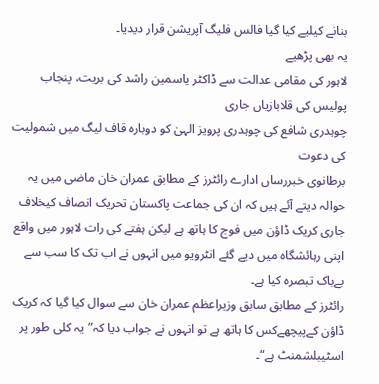بنانے کیلیے کیا گیا فالس فلیگ آپریشن قرار دیدیا۔
یہ بھی پڑھیے
لاہور کی مقامی عدالت سے ڈاکٹر یاسمین راشد کی بریت، پنجاب پولیس کی قلابازیاں جاری
چوہدری شافع کی چوہدری پرویز الہیٰ کو دوبارہ قاف لیگ میں شمولیت کی دعوت
برطانوی خبررساں ادارے رائٹرز کے مطابق عمران خان ماضی میں یہ حوالہ دیتے آئے ہیں کہ ان کی جماعت پاکستان تحریک انصاف کیخلاف جاری کریک ڈاؤن میں فوج کا ہاتھ ہے لیکن ہفتے کی رات لاہور میں واقع اپنی رہائشگاہ میں دیے گئے انٹرویو میں انہوں نے اب تک کا سب سے بےباک تبصرہ کیا ہے۔
رائٹرز کے مطابق سابق وزیراعظم عمران خان سے سوال کیا گیا کہ کریک ڈاؤن کےپیچھےکس کا ہاتھ ہے تو انہوں نے جواب دیا کہ”یہ کلی طور پر اسٹیبلشمنٹ ہے“۔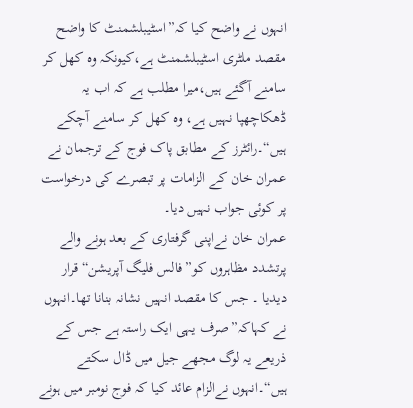انہوں نے واضح کیا کہ”اسٹیبلشمنٹ کا واضح مقصد ملٹری اسٹیبلشمنٹ ہے،کیونکہ وہ کھل کر سامنے آگئے ہیں،میرا مطلب ہے کہ اب یہ ڈھکاچھپا نہیں ہے، وہ کھل کر سامنے آچکے ہیں“۔رائٹرز کے مطابق پاک فوج کے ترجمان نے عمران خان کے الزامات پر تبصرے کی درخواست پر کوئی جواب نہیں دیا۔
عمران خان نےاپنی گرفتاری کے بعد ہونے والے پرتشدد مظاہروں کو”فالس فلیگ آپریشن“ قرار دیدیا ۔ جس کا مقصد انہیں نشانہ بنانا تھا۔انہوں نے کہاکہ”صرف یہی ایک راستہ ہے جس کے ذریعے یہ لوگ مجھے جیل میں ڈال سکتے ہیں“۔انہوں نےالزام عائد کیا کہ فوج نومبر میں ہونے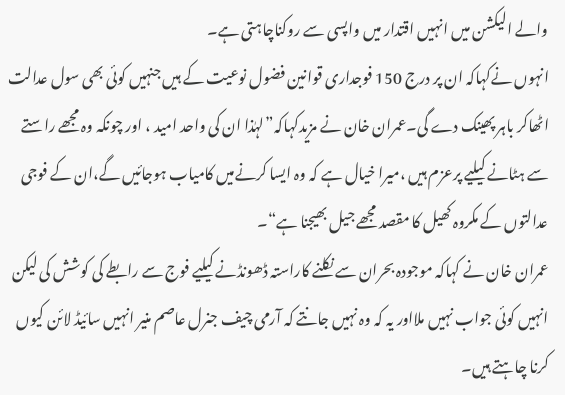والے الیکشن میں انہیں اقتدار میں واپسی سے روکناچاہتی ہے۔
انہوں نےکہاکہ ان پر درج 150 فوجداری قوانین فضول نوعیت کے ہیں جنہیں کوئی بھی سول عدالت اٹھاکر باہر پھینک دے گی۔عمران خان نے مزیدکہاکہ”لہٰذا ان کی واحد امید ، اور چونکہ وہ مجھے راستے سے ہٹانے کیلیے پرعزم ہیں ،میرا خیال ہے کہ وہ ایسا کرنےمیں کامیاب ہوجائیں گے،ان کے فوجی عدالتوں کے مکروہ کھیل کا مقصد مجھے جیل بھیجنا ہے“۔
عمران خان نے کہاکہ موجودہ بحران سے نکلنے کاراستہ ڈھونڈنے کیلیے فوج سے رابطے کی کوشش کی لیکن انہیں کوئی جواب نہیں ملااور یہ کہ وہ نہیں جانتے کہ آرمی چیف جنرل عاصم منیر انہیں سائیڈ لائن کیوں کرنا چاہتے ہیں۔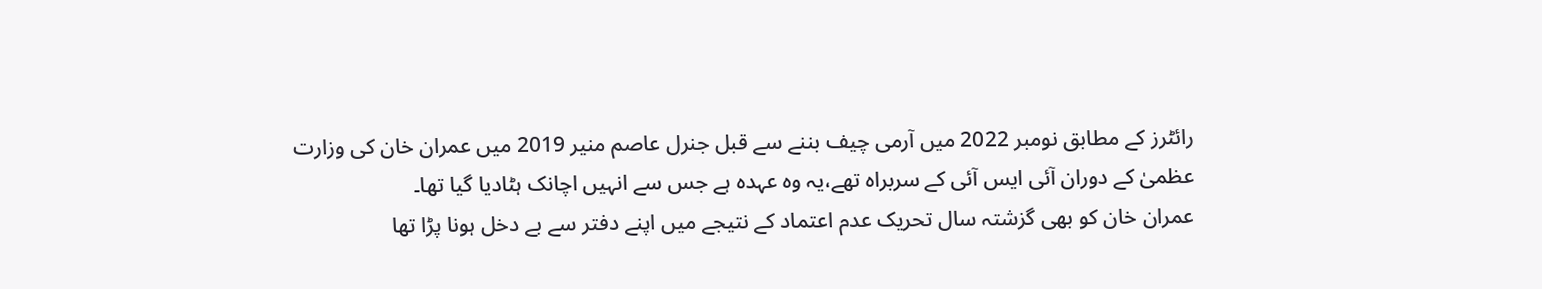رائٹرز کے مطابق نومبر 2022 میں آرمی چیف بننے سے قبل جنرل عاصم منیر 2019 میں عمران خان کی وزارت عظمیٰ کے دوران آئی ایس آئی کے سربراہ تھے،یہ وہ عہدہ ہے جس سے انہیں اچانک ہٹادیا گیا تھا۔
عمران خان کو بھی گزشتہ سال تحریک عدم اعتماد کے نتیجے میں اپنے دفتر سے بے دخل ہونا پڑا تھا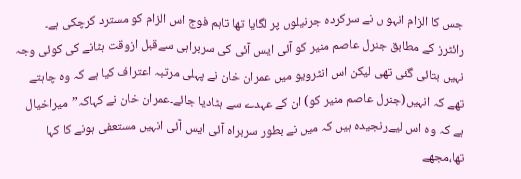جس کا الزام انہو ں نے سرکردہ جرنیلوں پر لگایا تھا تاہم فوج اس الزام کو مسترد کرچکی ہے۔
رائٹرز کے مطابق جنرل عاصم منیر کو آئی ایس آئی کی سربراہی سےقبل ازوقت ہٹانے کی کوئی وجہ نہیں بتائی گئی تھی لیکن اس انٹرویو میں عمران خان نے پہلی مرتبہ اعتراف کیا ہے کہ وہ چاہتے تھے کہ انہیں(جنرل عاصم منیر کو) ان کے عہدے سے ہٹادیا جائے۔عمران خان نے کہاکہ”میراخیال ہے کہ وہ اس لیےرنجیدہ ہیں کہ میں نے بطور سربراہ آئی ایس آئی انہیں مستعفی ہونے کا کہا تھا،مجھے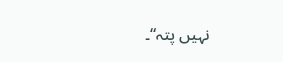نہیں پتہ“۔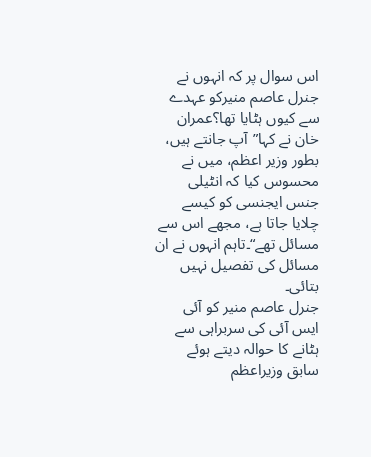اس سوال پر کہ انہوں نے جنرل عاصم منیرکو عہدے سے کیوں ہٹایا تھا؟عمران خان نے کہا”آپ جانتے ہیں، بطور وزیر اعظم، میں نے محسوس کیا کہ انٹیلی جنس ایجنسی کو کیسے چلایا جاتا ہے، مجھے اس سے مسائل تھے“۔تاہم انہوں نے ان مسائل کی تفصیل نہیں بتائی۔
جنرل عاصم منیر کو آئی ایس آئی کی سربراہی سے ہٹانے کا حوالہ دیتے ہوئے سابق وزیراعظم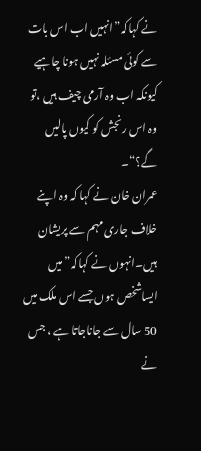نے کہاکہ”انہیں اب اس بات سے کوئی مسئلہ نہیں ہونا چاہیے کیونکہ اب وہ آرمی چیف ہیں ،تو وہ اس رنجش کو کیوں پالیں گے؟“۔
عمران خان نے کہا کہ وہ اپنے خلاف جاری مہم سے پریشان ہیں۔انہوں نے کہاکہ”میں ایساشخص ہوں جسے اس ملک میں 50 سال سے جاناجاتا ہے ، جس نے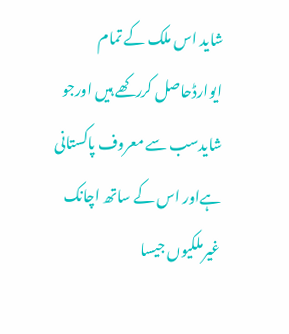شاید اس ملک کے تمام ایوارڈحاصل کررکھے ہیں اورجو شایدسب سے معروف پاکستانی ہےاور اس کے ساتھ اچانک غیرملکیوں جیسا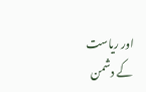اور ریاست کے دشمن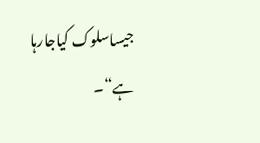جیساسلوک کیاجارہا ہے“۔